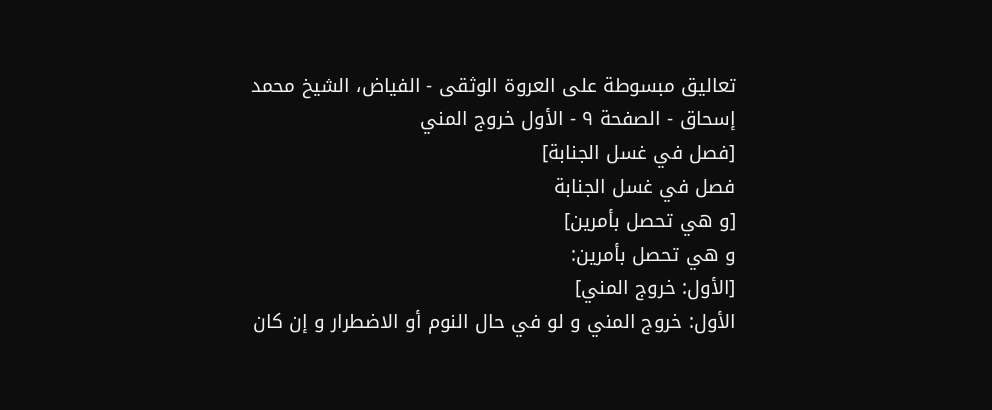تعاليق مبسوطة على العروة الوثقى - الفياض، الشيخ محمد إسحاق - الصفحة ٩ - الأول خروج المني
[فصل في غسل الجنابة]
فصل في غسل الجنابة
[و هي تحصل بأمرين]
و هي تحصل بأمرين:
[الأول: خروج المني]
الأول: خروج المني و لو في حال النوم أو الاضطرار و إن كان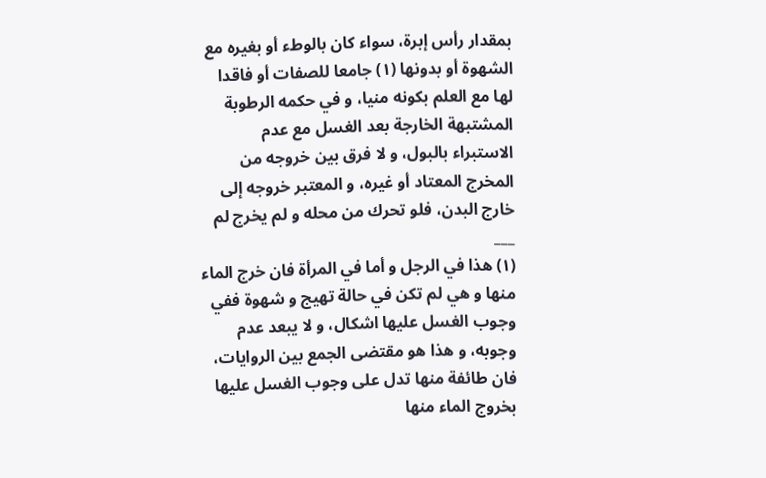بمقدار رأس إبرة، سواء كان بالوطء أو بغيره مع الشهوة أو بدونها (١) جامعا للصفات أو فاقدا لها مع العلم بكونه منيا، و في حكمه الرطوبة المشتبهة الخارجة بعد الغسل مع عدم الاستبراء بالبول، و لا فرق بين خروجه من المخرج المعتاد أو غيره، و المعتبر خروجه إلى خارج البدن، فلو تحرك من محله و لم يخرج لم ___
(١) هذا في الرجل و أما في المرأة فان خرج الماء منها و هي لم تكن في حالة تهيج و شهوة ففي وجوب الغسل عليها اشكال، و لا يبعد عدم وجوبه، و هذا هو مقتضى الجمع بين الروايات، فان طائفة منها تدل على وجوب الغسل عليها بخروج الماء منها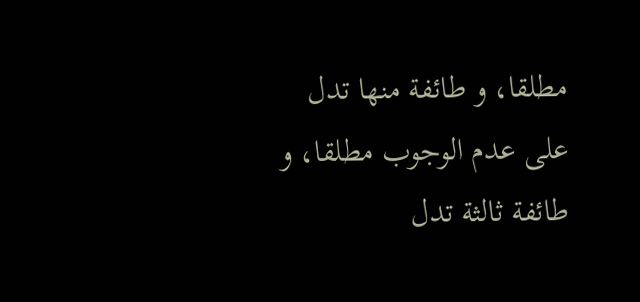مطلقا، و طائفة منها تدل على عدم الوجوب مطلقا، و طائفة ثالثة تدل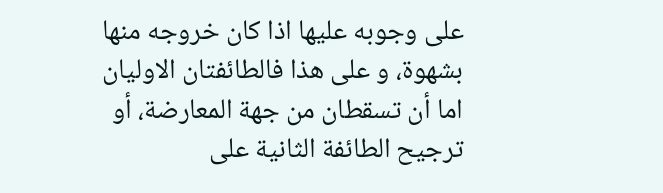على وجوبه عليها اذا كان خروجه منها بشهوة، و على هذا فالطائفتان الاوليان اما أن تسقطان من جهة المعارضة، أو ترجيح الطائفة الثانية على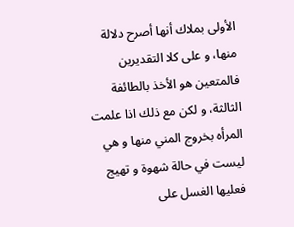الأولى بملاك أنها أصرح دلالة منها، و على كلا التقديرين فالمتعين هو الأخذ بالطائفة الثالثة، و لكن مع ذلك اذا علمت المرأه بخروج المني منها و هي ليست في حالة شهوة و تهيج فعليها الغسل على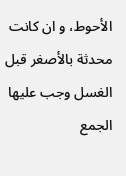الأحوط، و ان كانت محدثة بالأصغر قبل الغسل وجب عليها الجمع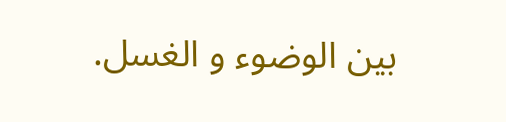بين الوضوء و الغسل.